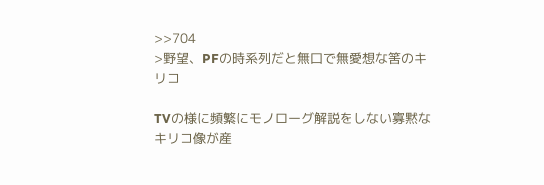>>704
>野望、PFの時系列だと無口で無愛想な筈のキリコ

TVの様に頻繁にモノローグ解説をしない寡黙なキリコ像が産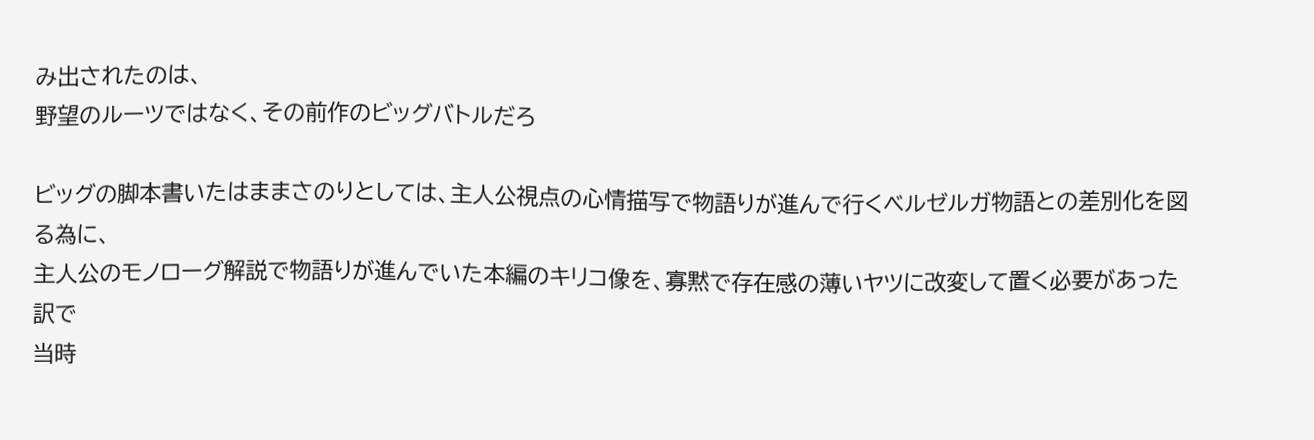み出されたのは、
野望のルーツではなく、その前作のビッグバトルだろ

ビッグの脚本書いたはままさのりとしては、主人公視点の心情描写で物語りが進んで行くベルゼルガ物語との差別化を図る為に、
主人公のモノローグ解説で物語りが進んでいた本編のキリコ像を、寡黙で存在感の薄いヤツに改変して置く必要があった訳で
当時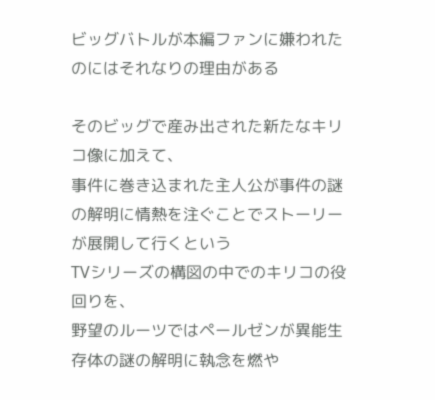ビッグバトルが本編ファンに嫌われたのにはそれなりの理由がある

そのビッグで産み出された新たなキリコ像に加えて、
事件に巻き込まれた主人公が事件の謎の解明に情熱を注ぐことでストーリーが展開して行くという
TVシリーズの構図の中でのキリコの役回りを、
野望のルーツではペールゼンが異能生存体の謎の解明に執念を燃や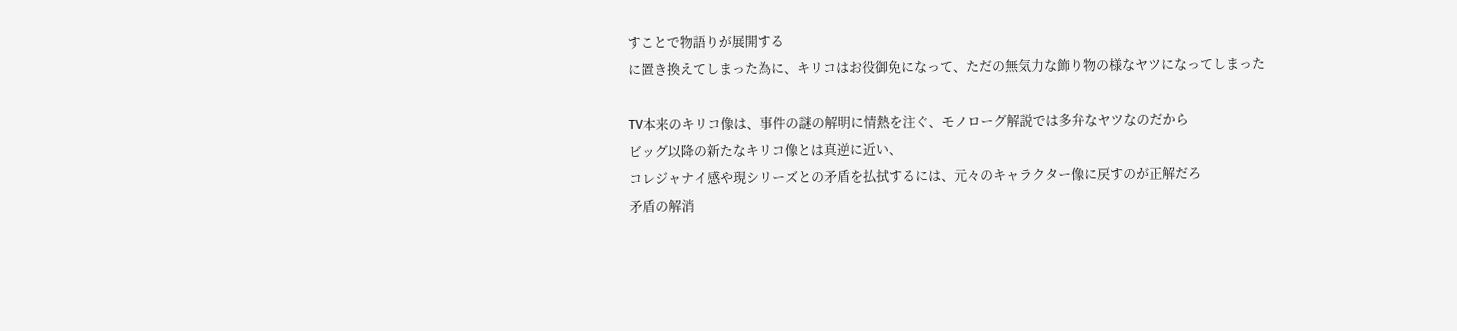すことで物語りが展開する
に置き換えてしまった為に、キリコはお役御免になって、ただの無気力な飾り物の様なヤツになってしまった

TV本来のキリコ像は、事件の謎の解明に情熱を注ぐ、モノローグ解説では多弁なヤツなのだから
ビッグ以降の新たなキリコ像とは真逆に近い、
コレジャナイ感や現シリーズとの矛盾を払拭するには、元々のキャラクター像に戻すのが正解だろ
矛盾の解消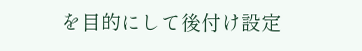を目的にして後付け設定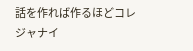話を作れば作るほどコレジャナイ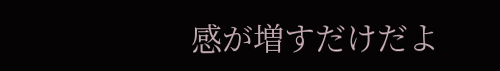感が増すだけだよ